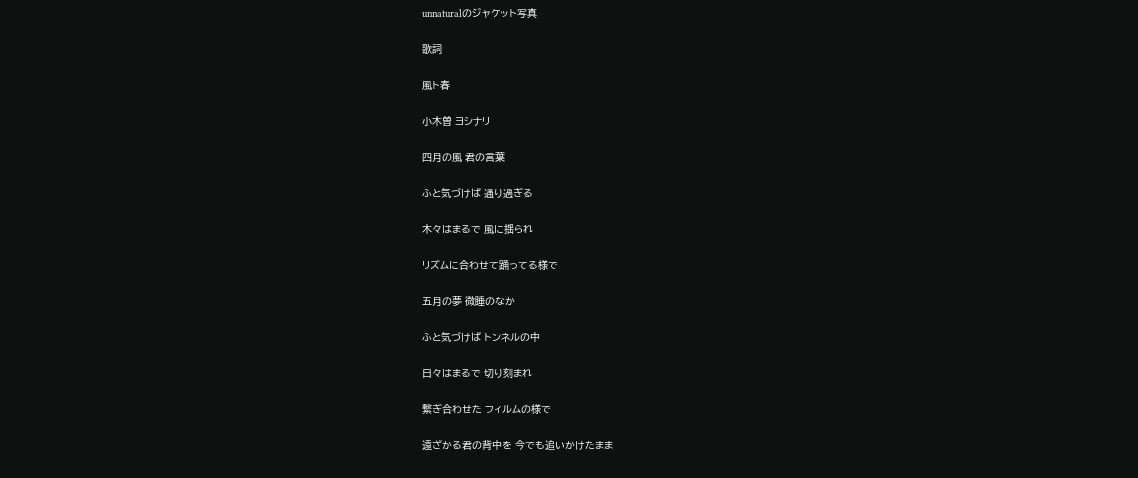unnaturalのジャケット写真

歌詞

風ト春

小木曽 ヨシナリ

四月の風 君の言葉

ふと気づけば 通り過ぎる

木々はまるで 風に揺られ

リズムに合わせて踊ってる様で

五月の夢 微睡のなか

ふと気づけば トンネルの中

日々はまるで 切り刻まれ

繋ぎ合わせた フィルムの様で

遠ざかる君の背中を 今でも追いかけたまま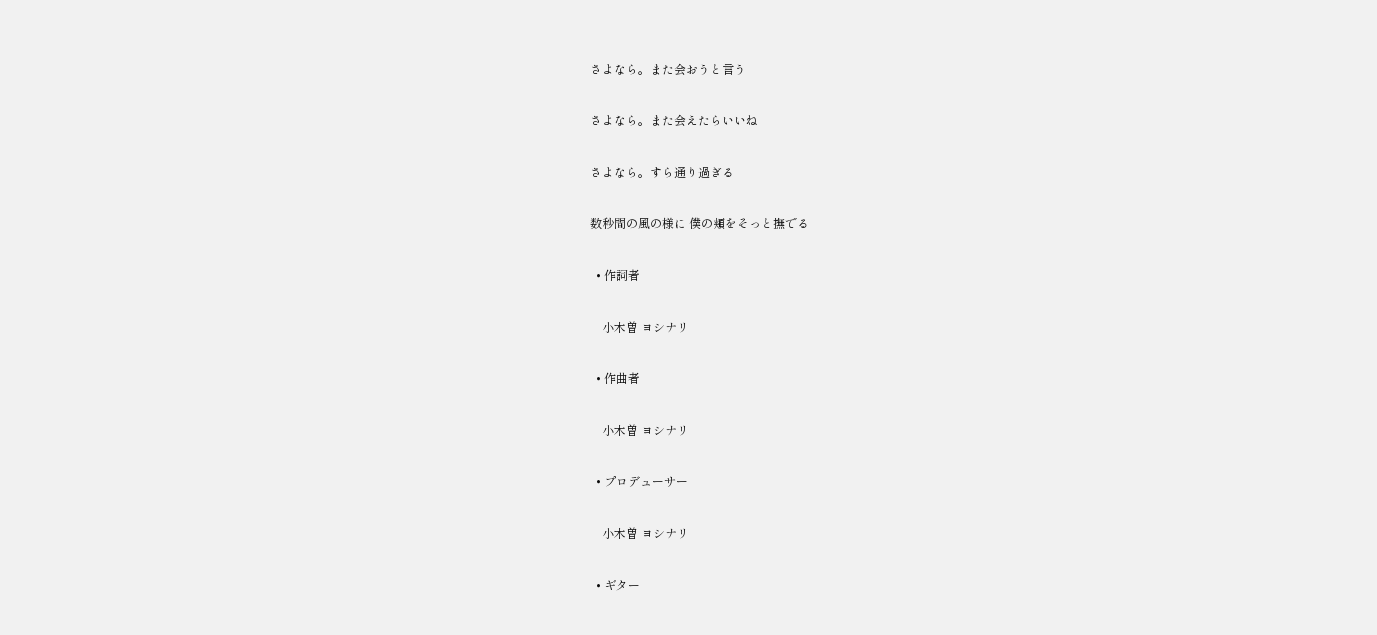さよなら。また会おうと言う

さよなら。また会えたらいいね

さよなら。すら通り過ぎる

数秒間の風の様に 僕の頬をそっと撫でる

  • 作詞者

    小木曽 ヨシナリ

  • 作曲者

    小木曽 ヨシナリ

  • プロデューサー

    小木曽 ヨシナリ

  • ギター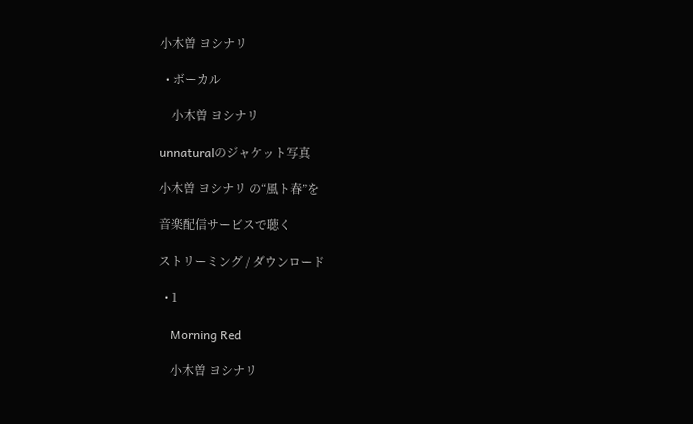小木曽 ヨシナリ

  • ボーカル

    小木曽 ヨシナリ

unnaturalのジャケット写真

小木曽 ヨシナリ の“風ト春”を

音楽配信サービスで聴く

ストリーミング / ダウンロード

  • 1

    Morning Red

    小木曽 ヨシナリ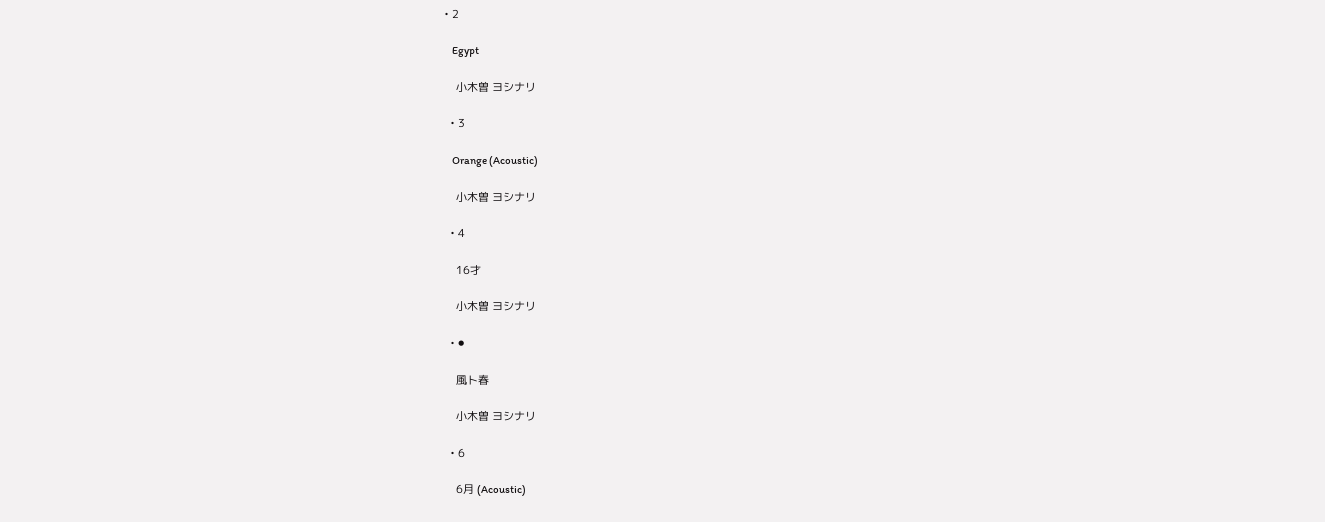• 2

    Egypt

    小木曽 ヨシナリ

  • 3

    Orange (Acoustic)

    小木曽 ヨシナリ

  • 4

    16才

    小木曽 ヨシナリ

  • ⚫

    風ト春

    小木曽 ヨシナリ

  • 6

    6月 (Acoustic)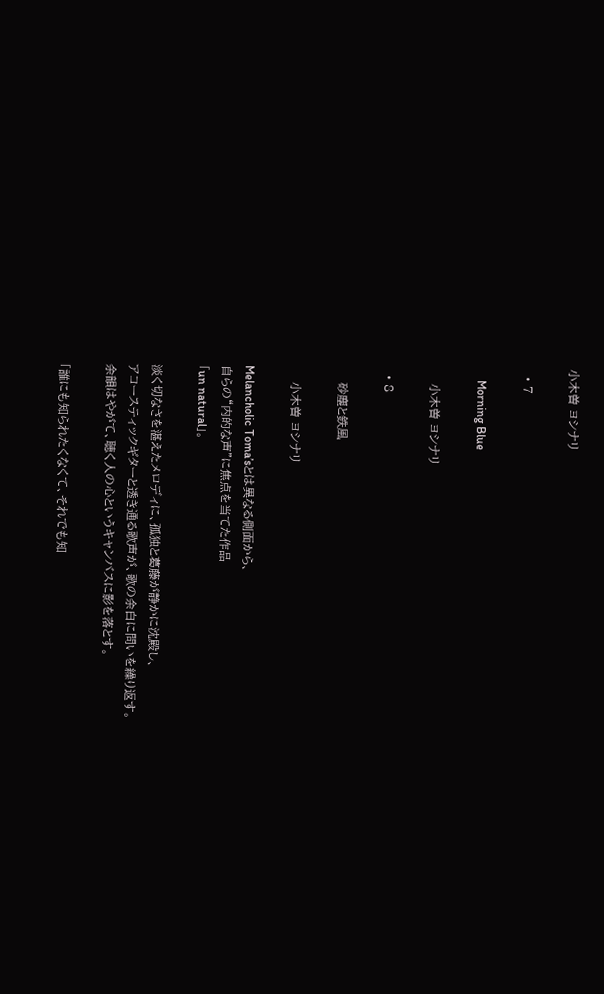小木曽 ヨシナリ

  • 7

    Morning Blue

    小木曽 ヨシナリ

  • 8

    砂塵と鉄風

    小木曽 ヨシナリ

Melancholic Toma’sとは異なる側面から、
自らの“内的な声”に焦点を当てた作品
「un natural」。

淡く切なさを湛えたメロディに、孤独と葛藤が静かに沈殿し、
アコースティックギターと透き通る歌声が、歌の余白に問いを繰り返す。
余韻はやがて、聴く人の心というキャンバスに影を落とす。

「誰にも知られたくなくて、それでも知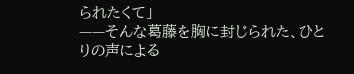られたくて」
——そんな葛藤を胸に封じられた、ひとりの声による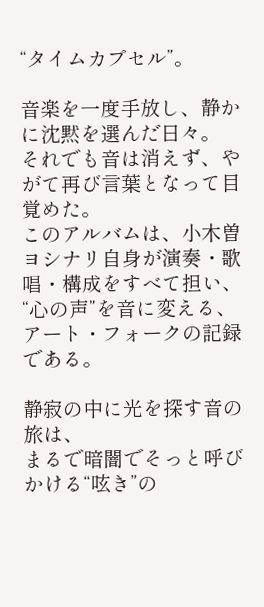“タイムカプセル”。

音楽を一度手放し、静かに沈黙を選んだ日々。
それでも音は消えず、やがて再び言葉となって目覚めた。
このアルバムは、小木曽ヨシナリ自身が演奏・歌唱・構成をすべて担い、
“心の声”を音に変える、アート・フォークの記録である。

静寂の中に光を探す音の旅は、
まるで暗闇でそっと呼びかける“呟き”の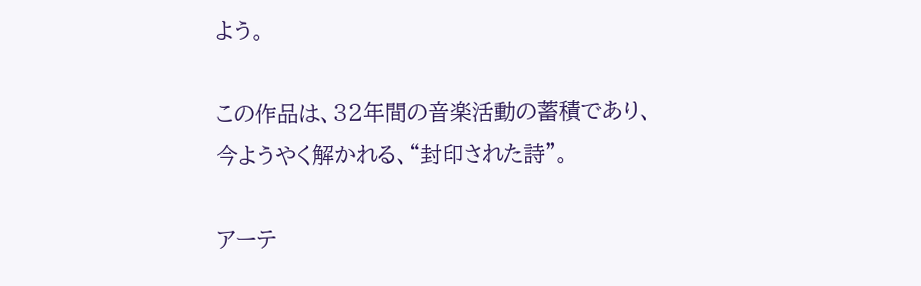よう。

この作品は、32年間の音楽活動の蓄積であり、
今ようやく解かれる、“封印された詩”。

アーテ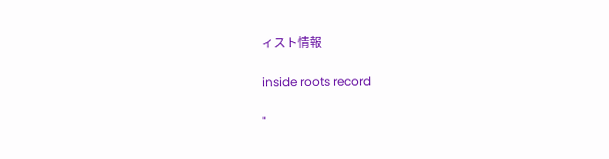ィスト情報

inside roots record

"